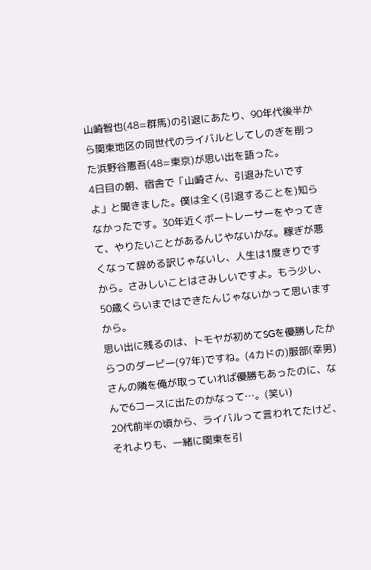山崎智也(48=群馬)の引退にあたり、90年代後半から関東地区の同世代のライバルとしてしのぎを削った浜野谷憲吾(48=東京)が思い出を語った。
4日目の朝、宿舎で「山崎さん、引退みたいですよ」と聞きました。僕は全く(引退することを)知らなかったです。30年近くボートレーサーをやってきて、やりたいことがあるんじやないかな。稼ぎが悪くなって辞める訳じゃないし、人生は1度きりですから。さみしいことはさみしいですよ。もう少し、50歳くらいまではできたんじゃないかって思いますから。
思い出に残るのは、トモヤが初めてSGを優勝したからつのダービー(97年)ですね。(4カドの)服部(幸男)さんの隣を俺が取っていれば優勝もあったのに、なんで6コースに出たのかなって…。(笑い)
20代前半の頃から、ライバルって言われてたけど、それよりも、一緒に関東を引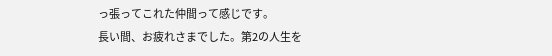っ張ってこれた仲間って感じです。
長い間、お疲れさまでした。第2の人生を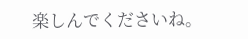楽しんでくださいね。